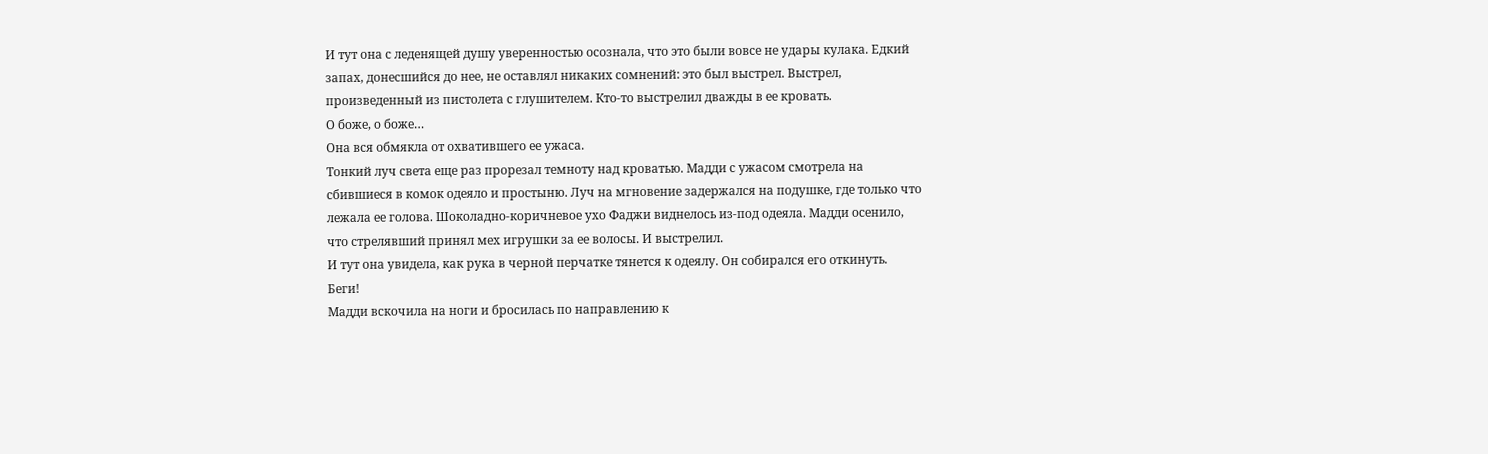И тут она с леденящей душу уверенностью осознала, что это были вовсе не удары кулака. Едкий запах, донесшийся до нее, не оставлял никаких сомнений: это был выстрел. Выстрел, произведенный из пистолета с глушителем. Кто-то выстрелил дважды в ее кровать.
О боже, о боже…
Она вся обмякла от охватившего ее ужаса.
Тонкий луч света еще раз прорезал темноту над кроватью. Мадди с ужасом смотрела на сбившиеся в комок одеяло и простыню. Луч на мгновение задержался на подушке, где только что лежала ее голова. Шоколадно-коричневое ухо Фаджи виднелось из-под одеяла. Мадди осенило, что стрелявший принял мех игрушки за ее волосы. И выстрелил.
И тут она увидела, как рука в черной перчатке тянется к одеялу. Он собирался его откинуть.
Беги!
Мадди вскочила на ноги и бросилась по направлению к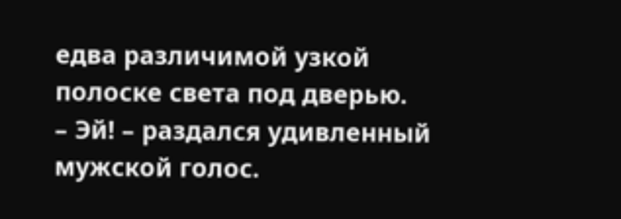едва различимой узкой полоске света под дверью.
– Эй! – раздался удивленный мужской голос.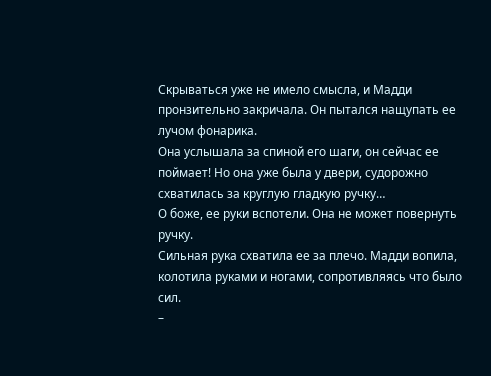Скрываться уже не имело смысла, и Мадди пронзительно закричала. Он пытался нащупать ее лучом фонарика.
Она услышала за спиной его шаги, он сейчас ее поймает! Но она уже была у двери, судорожно схватилась за круглую гладкую ручку…
О боже, ее руки вспотели. Она не может повернуть ручку.
Сильная рука схватила ее за плечо. Мадди вопила, колотила руками и ногами, сопротивляясь что было сил.
–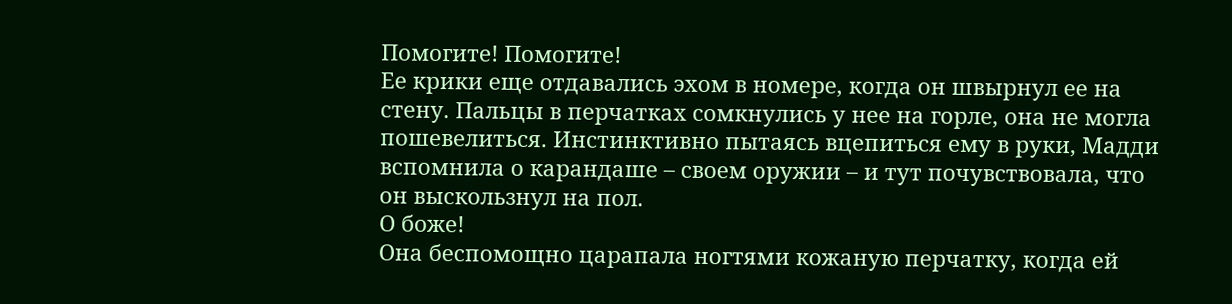Помогите! Помогите!
Ее крики еще отдавались эхом в номере, когда он швырнул ее на стену. Пальцы в перчатках сомкнулись у нее на горле, она не могла пошевелиться. Инстинктивно пытаясь вцепиться ему в руки, Мадди вспомнила о карандаше – своем оружии – и тут почувствовала, что он выскользнул на пол.
О боже!
Она беспомощно царапала ногтями кожаную перчатку, когда ей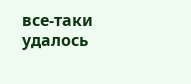все-таки удалось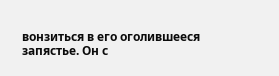вонзиться в его оголившееся запястье. Он с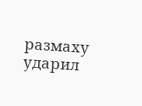размаху ударил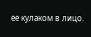ее кулаком в лицо.